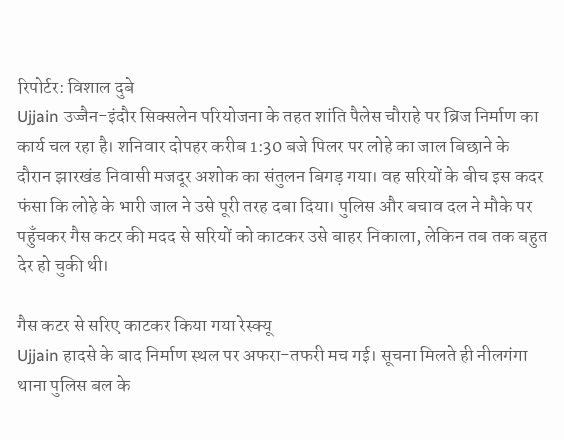रिपोर्टर: विशाल दुबे
Ujjain उज्जैन-इंदौर सिक्सलेन परियोजना के तहत शांति पैलेस चौराहे पर ब्रिज निर्माण का कार्य चल रहा है। शनिवार दोपहर करीब 1:30 बजे पिलर पर लोहे का जाल बिछाने के दौरान झारखंड निवासी मजदूर अशोक का संतुलन बिगड़ गया। वह सरियों के बीच इस कदर फंसा कि लोहे के भारी जाल ने उसे पूरी तरह दबा दिया। पुलिस और बचाव दल ने मौके पर पहुँचकर गैस कटर की मदद से सरियों को काटकर उसे बाहर निकाला, लेकिन तब तक बहुत देर हो चुकी थी।

गैस कटर से सरिए काटकर किया गया रेस्क्यू
Ujjain हादसे के बाद निर्माण स्थल पर अफरा-तफरी मच गई। सूचना मिलते ही नीलगंगा थाना पुलिस बल के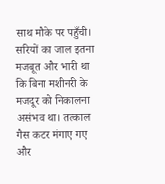साथ मौके पर पहुँची। सरियों का जाल इतना मजबूत और भारी था कि बिना मशीनरी के मजदूर को निकालना असंभव था। तत्काल गैस कटर मंगाए गए और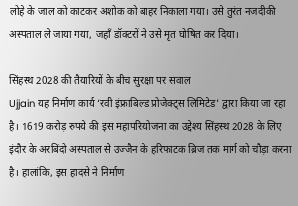लोहे के जाल को काटकर अशोक को बाहर निकाला गया। उसे तुरंत नजदीकी अस्पताल ले जाया गया, जहाँ डॉक्टरों ने उसे मृत घोषित कर दिया।

सिंहस्थ 2028 की तैयारियों के बीच सुरक्षा पर सवाल
Ujjain यह निर्माण कार्य ‘रवी इंफ्राबिल्ड प्रोजेक्ट्स लिमिटेड’ द्वारा किया जा रहा है। 1619 करोड़ रुपये की इस महापरियोजना का उद्देश्य सिंहस्थ 2028 के लिए इंदौर के अरबिंदो अस्पताल से उज्जैन के हरिफाटक ब्रिज तक मार्ग को चौड़ा करना है। हालांकि, इस हादसे ने निर्माण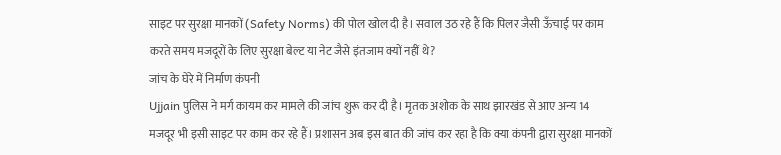साइट पर सुरक्षा मानकों (Safety Norms) की पोल खोल दी है। सवाल उठ रहे हैं कि पिलर जैसी ऊँचाई पर काम करते समय मजदूरों के लिए सुरक्षा बेल्ट या नेट जैसे इंतजाम क्यों नहीं थे?
जांच के घेरे में निर्माण कंपनी
Ujjain पुलिस ने मर्ग कायम कर मामले की जांच शुरू कर दी है। मृतक अशोक के साथ झारखंड से आए अन्य 14 मजदूर भी इसी साइट पर काम कर रहे हैं। प्रशासन अब इस बात की जांच कर रहा है कि क्या कंपनी द्वारा सुरक्षा मानकों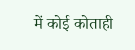में कोई कोताही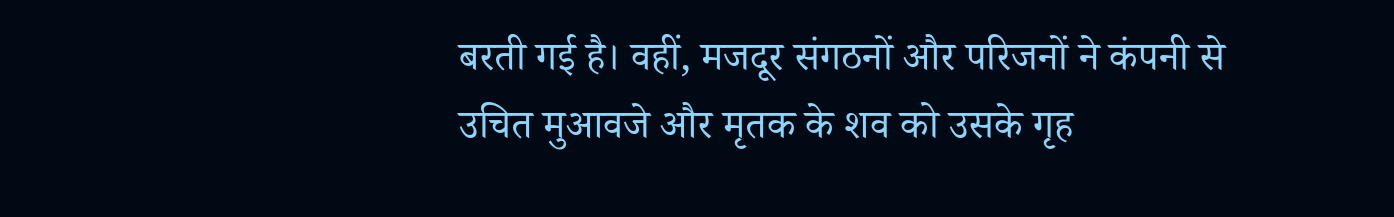बरती गई है। वहीं, मजदूर संगठनों और परिजनों ने कंपनी से उचित मुआवजे और मृतक के शव को उसके गृह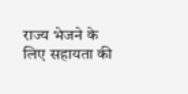राज्य भेजने के लिए सहायता की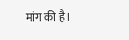मांग की है।